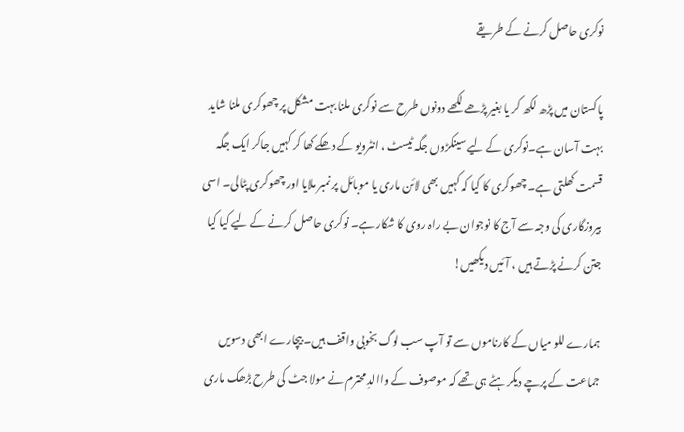نوکری حاصل کرنے کے طریقے

پاکستان میں پڑھ لکھ کر یا بغیر پڑھے لکھے دونوں طرح سے نوکری ملنا بہت مشکل پر چھوکری ملنا شاید بہت آسان ہے۔نوکری کے لیے سینکڑوں جگہ ٹیسٹ ، انٹرویو کے دھکے کھا کر کہیں جاکر ایک جگہ قسمت کھلتی ہے۔ چھوکری کا کیا کہ کہیں بھی لائن ماری یا موبائل پر نمبر ملایا اور چھوکری پٹالی۔ اسی بیروزگاری کی وجہ سے آج کا نوجوان بے راہ روی کا شکار ہے۔ نوکری حاصل کرنے کے لیے کیا کیا جتن کرنے پڑتے ہیں ، آئیں دیکھیں!

ہمارے للو میاں کے کارناموں سے تو آپ سب لوگ بخوبی واقف ہیں۔ بیچارے ابھی دسویں جماعت کے پرچے دیکر ہٹے ہی تھے کہ موصوف کے واالدِ محترم نے مولا جٹ کی طرح بڑھک ماری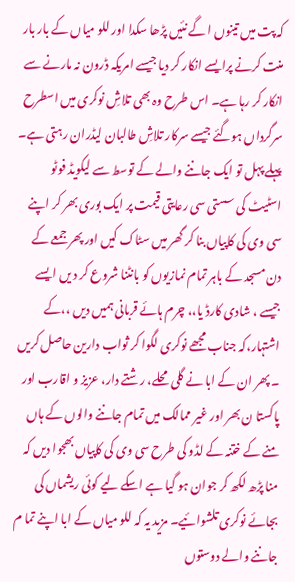کہ پت میں تینوں ا گے نئیں پڑھا سکدا اور للو میاں کے بار بار منت کرنے پرایسے انکار کر دیا جیسے امریکہ ڈرون نہ مارنے سے انکار کر رہا ہے۔ اس طرح وہ بھی تلاشِ نوکری میں اسطرح سرگرداں ہوگئے جیسے سرکار تلاشِ طالبان لیڈران رہتی ہے۔ پہلے پہل تو ایک جاننے والے کے توسط سے لیکویڈ فوٹو اسٹیٹ کی سستی سی رعایتی قیمت پر ایک بوری بھر کر اپنے سی وی کی کاپیاں بنا کر گھر میں سٹاک کیں اور پھر جمعے کے دن مسجد کے باہر تمام نمازیوں کو بانٹنا شروع کر د یں ایسے جیسے ، شادی کارڈ یا،، چرم ہائے قربانی ہمیں دیں ،،کے اشتہار،کہ جناب مجھے نوکری لگوا کر ثواب دارین حاصل کریں ۔ پھر ان کے ابا نے گلی محلے، رشتے دار، عزیز و اقارب اور پاکستا ن بھر اور غیر ممالک میں تمام جاننے والوں کے ہاں منے کے ختنہ کے لڈو کی طرح سی وی کی کاپیاں بھجوا دیں کہ منا پڑھ لکھ کر جوان ہو گیا ہے اسکے لیے کوئی ریشماں کی بجائے نوکری تلشوائیے۔ مزید یہ کہ للو میاں کے ابا اپنے تما م جاننے والے دوستوں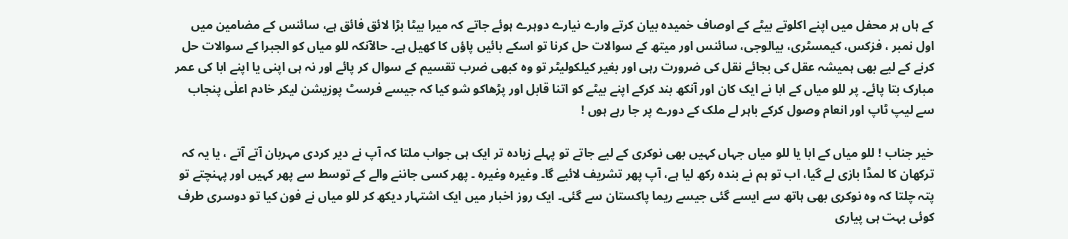کے ہاں ہر محفل میں اپنے اکلوتے بیٹے کے اوصاف خمیدہ بیان کرتے وارے نیارے دوہرے ہوئے جاتے کہ میرا بیٹا بڑا لائق فائق ہے، سائنس کے مضامین میں اول نمبر ، فزکس، کیمسٹری، بیالوجی، سائنس اور میتھ کے سوالات حل کرنا تو اسکے بائیں پاؤں کا کھیل ہے۔ حالآنکہ للو میاں کو الجبرا کے سوالات حل کرنے کے لیے بھی ہمیشہ عقل کی بجائے نقل کی ضرورت رہی اور بغیر کیلکولیٹر تو وہ کبھی ضرب تقسیم کے سوال کر پائے اور نہ ہی اپنی یا اپنے ابا کی عمر مبارک بتا پائے۔ پر للو میاں کے ابا نے ایک کان اور آنکھ بند کرکے اپنے بیٹے کو اتنا قابل اور پڑھاکو شو کیا کہ جیسے فرسٹ پوزیشن لیکر خادم اعلٰی پنجاب سے لیپ ٹاپ اور انعام وصول کرکے باہر لے ملک کے دورے پر جا رہے ہوں !

خیر جناب ! للو میاں کے ابا یا للو میاں جہاں کہیں بھی نوکری کے لیے جاتے تو پہلے زیادہ تر ایک ہی جواب ملتا کہ آپ نے دیر کردی مہربان آتے آتے ، یا یہ کہ ترکھان کا لمڈا بازی لے گیا، اب تو ہم نے بندہ رکھ لیا ہے، آپ پھر تشریف لائیے گا۔ وغیرہ وغیرہ ۔ پھر کسی جاننے والے کے توسط سے پھر کہیں اور پہنچتے تو پتہ چلتا کہ وہ نوکری بھی ہاتھ سے ایسے گئی جیسے ریما پاکستان سے گئی۔ ایک روز اخبار میں ایک اشتہار دیکھ کر للو میاں نے فون کیا تو دوسری طرف کوئی بہت ہی پیاری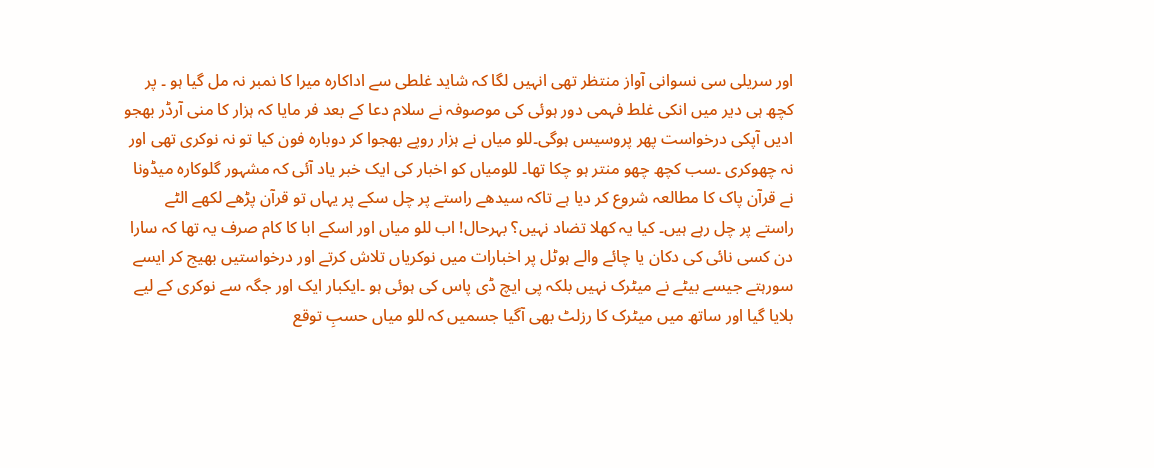اور سریلی سی نسوانی آواز منتظر تھی انہیں لگا کہ شاید غلطی سے اداکارہ میرا کا نمبر نہ مل گیا ہو ۔ پر کچھ ہی دیر میں انکی غلط فہمی دور ہوئی کی موصوفہ نے سلام دعا کے بعد فر مایا کہ ہزار کا منی آرڈر بھجو ادیں آپکی درخواست پھر پروسیس ہوگی۔للو میاں نے ہزار روپے بھجوا کر دوبارہ فون کیا تو نہ نوکری تھی اور نہ چھوکری ۔سب کچھ چھو منتر ہو چکا تھا۔ للومیاں کو اخبار کی ایک خبر یاد آئی کہ مشہور گلوکارہ میڈونا نے قرآن پاک کا مطالعہ شروع کر دیا ہے تاکہ سیدھے راستے پر چل سکے پر یہاں تو قرآن پڑھے لکھے الٹے راستے پر چل رہے ہیں۔ کیا یہ کھلا تضاد نہیں؟ بہرحال! اب للو میاں اور اسکے ابا کا کام صرف یہ تھا کہ سارا دن کسی نائی کی دکان یا چائے والے ہوٹل پر اخبارات میں نوکریاں تلاش کرتے اور درخواستیں بھیج کر ایسے سورہتے جیسے بیٹے نے میٹرک نہیں بلکہ پی ایچ ڈی پاس کی ہوئی ہو ۔ایکبار ایک اور جگہ سے نوکری کے لیے بلایا گیا اور ساتھ میں میٹرک کا رزلٹ بھی آگیا جسمیں کہ للو میاں حسبِ توقع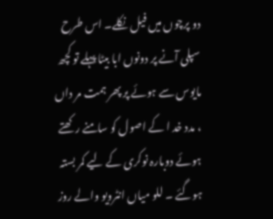دو پرچوں میں فیل نکلے۔ اس طرح سپلی آنے پر دونوں ابا بیٹا پہلے تو کچھ مایوس سے ہوئے پر پھر ہمت مر داں ، مدد خد ا کے اصول کو سامنے رکھتے ہوئے دوبارہ نوکری کے لیے کمر بستہ ہوگئے ۔ للو میاں انٹرویو والے روز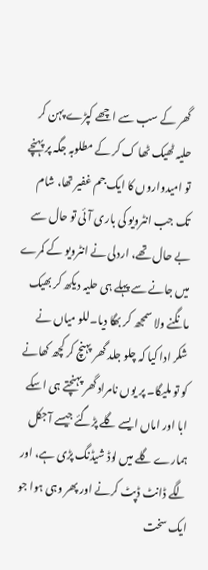گھر کے سب سے اچھے کپڑے پہن کر حلیہ ٹھیک ٹھا ک کر کے مطلوبہ جگہ پر پہنچے تو امیدواروں کا ایک جم غفیر تھا، شام تک جب انٹرویو کی باری آئی تو حال سے بے حال تھے، اردلی نے انٹرویو کے کمرے میں جانے سے پہلے ہی حلیہ دیکھ کر بھیک مانگنے ولا سمجھ کر بھگا دیا۔للو میاں نے شکر ادا کیا کہ چلو جلد گھر پہنچ کر کچھ کھانے کو تو ملیگا۔ پر یوں نامراد گھر پہنچتے ہی اسکے ابا اور اماں ایسے گلے پڑگئے جیسے آجکل ہمارے گلے میں لوڈ شیڈنگ پڑی ہے، اور لگے ڈانٹ ڈپٹ کرنے اور پھر وہی ہوا جو ایک سخت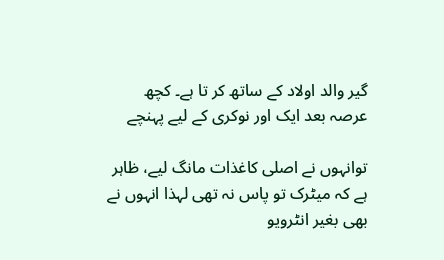گیر والد اولاد کے ساتھ کر تا ہے۔ کچھ عرصہ بعد ایک اور نوکری کے لیے پہنچے

توانہوں نے اصلی کاغذات مانگ لیے، ظاہر ہے کہ میٹرک تو پاس نہ تھی لہذا انہوں نے بھی بغیر انٹرویو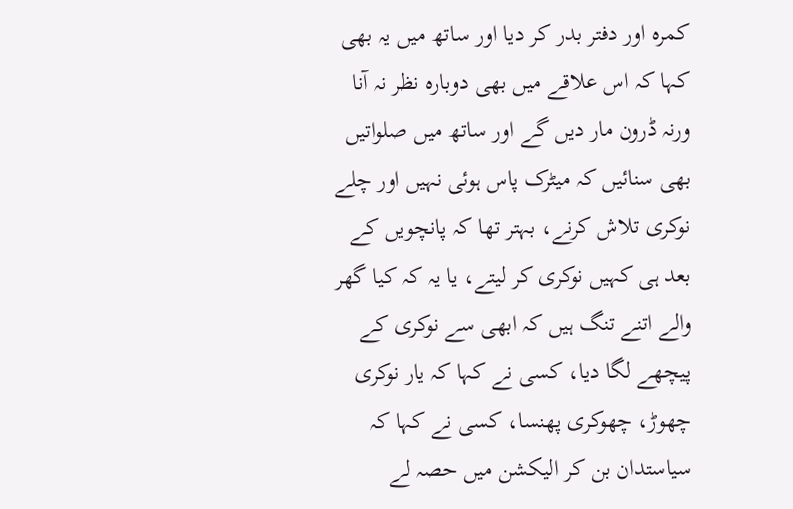کمرہ اور دفتر بدر کر دیا اور ساتھ میں یہ بھی کہا کہ اس علاقے میں بھی دوبارہ نظر نہ آنا ورنہ ڈرون مار دیں گے اور ساتھ میں صلواتیں بھی سنائیں کہ میٹرک پاس ہوئی نہیں اور چلے نوکری تلاش کرنے، بہتر تھا کہ پانچویں کے بعد ہی کہیں نوکری کر لیتے، یا یہ کہ کیا گھر والے اتنے تنگ ہیں کہ ابھی سے نوکری کے پیچھے لگا دیا، کسی نے کہا کہ یار نوکری چھوڑ، چھوکری پھنسا، کسی نے کہا کہ سیاستدان بن کر الیکشن میں حصہ لے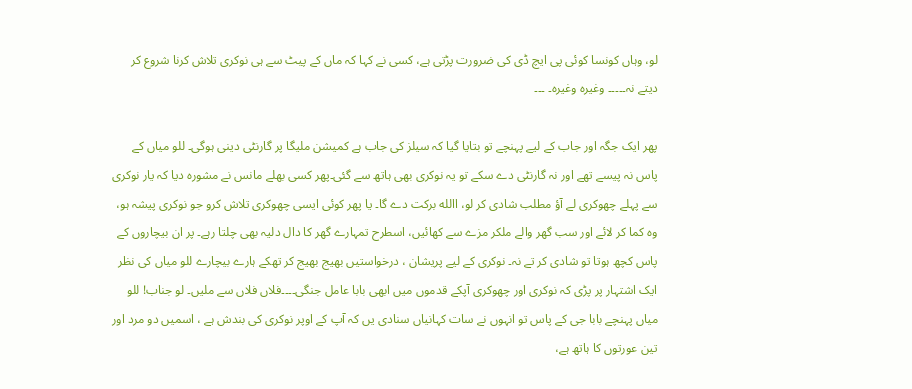لو، وہاں کونسا کوئی پی ایچ ڈی کی ضرورت پڑتی ہے، کسی نے کہا کہ ماں کے پیٹ سے ہی نوکری تلاش کرنا شروع کر دیتے نہ۔۔۔۔۔ وغیرہ وغیرہ۔ ۔۔۔

پھر ایک جگہ اور جاب کے لیے پہنچے تو بتایا گیا کہ سیلز کی جاب ہے کمیشن ملیگا پر گارنٹی دینی ہوگی۔ للو میاں کے پاس نہ پیسے تھے اور نہ گارنٹی دے سکے تو یہ نوکری بھی ہاتھ سے گئی۔پھر کسی بھلے مانس نے مشورہ دیا کہ یار نوکری سے پہلے چھوکری لے آؤ مطلب شادی کر لو، االله برکت دے گا۔ یا پھر کوئی ایسی چھوکری تلاش کرو جو نوکری پیشہ ہو، وہ کما کر لائے اور سب گھر والے ملکر مزے سے کھائیں، اسطرح تمہارے گھر کا دال دلیہ بھی چلتا رہے۔ پر ان بیچاروں کے پاس کچھ ہوتا تو شادی کر تے نہ۔ نوکری کے لیے پریشان ، درخواستیں بھیج بھیج کر تھکے ہارے بیچارے للو میاں کی نظر ایک اشتہار پر پڑی کہ نوکری اور چھوکری آپکے قدموں میں ابھی بابا عامل جنگی۔۔۔۔فلاں فلاں سے ملیں۔ لو جناب! للو میاں پہنچے بابا جی کے پاس تو انہوں نے سات کہانیاں سنادی یں کہ آپ کے اوپر نوکری کی بندش ہے ، اسمیں دو مرد اور تین عورتوں کا ہاتھ ہے،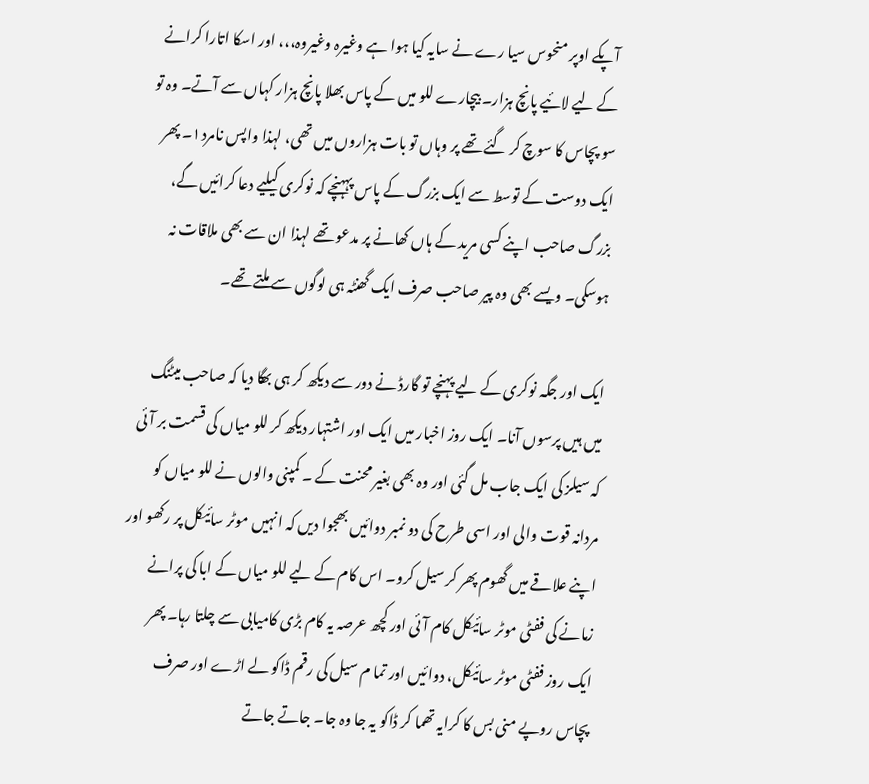آپکے اوپر منحوس سیا رے نے سایہ کیا ہوا ہے وغیرہ وغیروہ،،، اور اسکا اتارا کرانے کے لیے لائیے پانچ ہزار۔ بیچارے للو میں کے پاس بھلا پانچ ہزار کہاں سے آتے۔ وہ تو سو پچاس کا سوچ کر گئے تھے پر وہاں تو بات ہزاروں میں تھی، لہذا واپس نامرد۱۔ پھر ایک دوست کے توسط سے ایک بزرگ کے پاس پہہنچے کہ نوکری کیلیے دعا کرائیں گے، بزرگ صاحب اپنے کسی مرید کے ہاں کھانے پر مدعو تھے لہذا ان سے بھی ملاقات نہ ہوسکی۔ ویسے بھی وہ پیر صاحب صرف ایک گھنٹہ ہی لوگوں سے ملتے تھے۔

ایک اور جگہ نوکری کے لیے پہنچے تو گارڈ نے دور سے دیکھ کر ہی بھگا دیا کہ صاحب میٹنگ میں ہیں پرسوں آنا۔ ایک روز اخبار میں ایک اور اشتہار دیکھ کر للو میاں کی قسمت بر آئی کہ سیلز کی ایک جاب مل گئی اور وہ بھی بغیر محنت کے ۔ کمپنی والوں نے للو میاں کو مردانہ قوت والی اور اسی طرح کی دو نمبر دوائیں بھجوا دیں کہ انہیں موٹر سائیکل پر رکھو اور اپنے علاقے میں گھوم پھر کر سیل کرو۔ اس کام کے لیے للو میاں کے ابا کی پرانے زمانے کی ففٹی موٹر سائیکل کام آئی اور کچھ عرصہ یہ کام بڑی کامیابی سے چلتا رہا۔ پھر ایک روز ففٹی موٹر سائیکل، دوائیں اور تما م سیل کی رقم ڈاکو لے اڑے اور صرف پچاس روپے منی بس کا کرایہ تھما کر ڈاکو یہ جا وہ جا۔ جاتے جاتے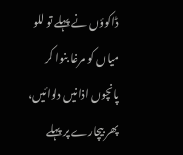ڈاکوؤں نے پہلے تو للو میاں کو مرغا بنوا کر پانچوں اذانیں دلوائیں، پھر بیچارے پر پہلے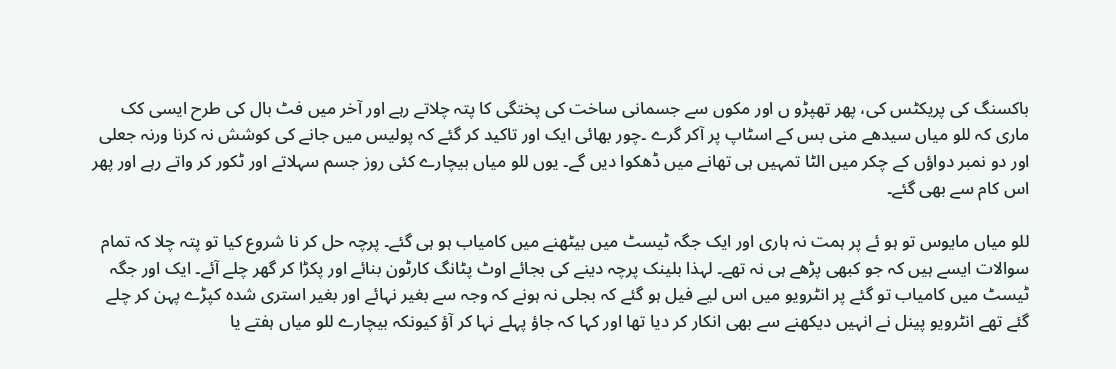باکسنگ کی پریکٹس کی، پھر تھپڑو ں اور مکوں سے جسمانی ساخت کی پختگی کا پتہ چلاتے رہے اور آخر میں فٹ بال کی طرح ایسی کک ماری کہ للو میاں سیدھے منی بس کے اسٹاپ پر آکر گرے ۔چور بھائی ایک اور تاکید کر گئے کہ پولیس میں جانے کی کوشش نہ کرنا ورنہ جعلی اور دو نمبر دواؤں کے چکر میں الٹا تمہیں ہی تھانے میں ڈھکوا دیں گے۔ یوں للو میاں بیچارے کئی روز جسم سہلاتے اور ٹکور کر واتے رہے اور پھر اس کام سے بھی گئے۔

للو میاں مایوس تو ہو ئے پر ہمت نہ ہاری اور ایک جگہ ٹیسٹ میں بیٹھنے میں کامیاب ہو ہی گئے۔ پرچہ حل کر نا شروع کیا تو پتہ چلا کہ تمام سوالات ایسے ہیں کہ جو کبھی پڑھے ہی نہ تھے۔ لہذا بلینک پرچہ دینے کی بجائے اوٹ پٹانگ کارٹون بنائے اور پکڑا کر گھر چلے آئے۔ ایک اور جگہ ٹیسٹ میں کامیاب تو گئے پر انٹرویو میں اس لیے فیل ہو گئے کہ بجلی نہ ہونے کہ وجہ سے بغیر نہائے اور بغیر استری شدہ کپڑے پہن کر چلے گئے تھے انٹرویو پینل نے انہیں دیکھنے سے بھی انکار کر دیا تھا اور کہا کہ جاؤ پہلے نہا کر آؤ کیونکہ بیچارے للو میاں ہفتے یا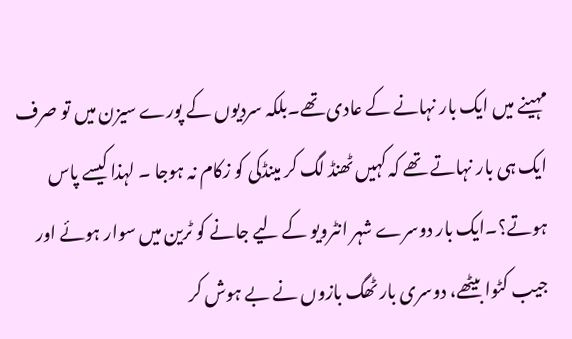مہینے میں ایک بار نہانے کے عادی تھے۔بلکہ سردیوں کے پورے سیزن میں تو صرف ایک ہی بار نہاتے تھے کہ کہیں ٹھنڈ لگ کر مینڈکی کو زکام نہ ہوجا ۔ لہذا کیسے پاس ہوتے؟۔ایک بار دوسرے شہر انٹرویو کے لیے جانے کو ٹرین میں سوار ہوئے اور جیب کٹوا بیٹھے، دوسری بار ٹھگ بازوں نے بے ہوش کر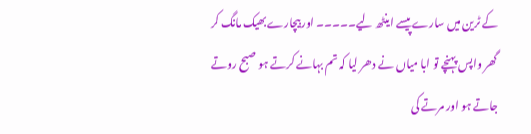کے ٹرین میں سارے پیسے اینٹھ لیے۔۔۔۔۔ اور بیچارے بھیک مانگ کر گھر واپس پہنچے تو ابا میاں نے دھر لیا کہ تم بہانے کرتے ہو صبح روتے جاتے ہو اور مرتے کی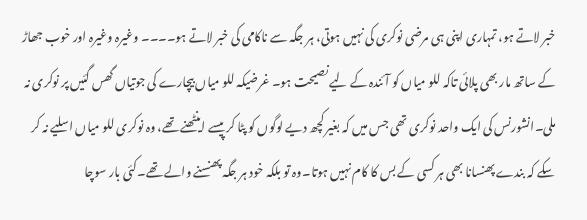خبر لاتے ہو، تمہاری اپنی ہی مرضی نوکری کی نہیں ہوتی، ہر جگہ سے ناکامی کی خبر لاتے ہو۔۔۔۔ وغیرہ وغیرہ اور خوب جھاڑ کے ساتھ مار بھی پلائی تاکہ للو میاں کو آئندہ کے لیے نصیحت ہو۔ غرضیکہ للو میاں بیچارے کی جوتیاں گھس گئیں پر نوکری نہ ملی۔انشورنس کی ایک واحد نوکری تھی جس میں کہ بغیر کچھ دیے لوگوں کو پٹا کر پیسے اینٹھنے تھے، وہ نوکری للو میاں اسلیے نہ کر سکے کہ بندے پھنسانا بھی ہر کسی کے بس کا کام نہیں ہوتا۔وہ تو بلکہ خود ہر جگہ پھنسنے والے تھے۔کئی بار سوچا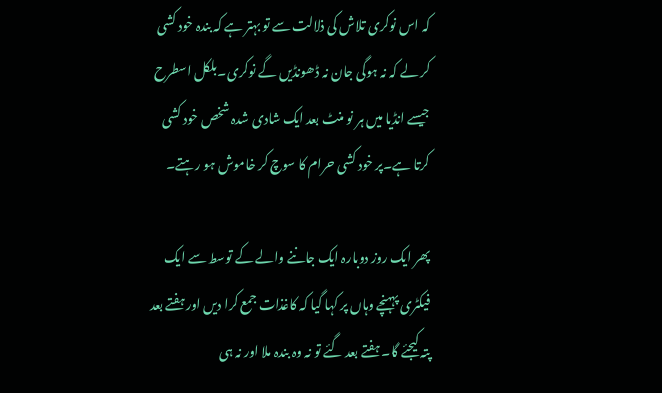کہ اس نوکری تلاش کی ذلالت سے تو بہتر ہے کہ بندہ خود کشی کر لے کہ نہ ہوگی جان نہ ڈھونڈیں گے نوکری۔بلکل اسطرح جیسے انڈیا میں ہر نو منٹ بعد ایک شادی شدہ شخص خود کشی کرتا ہے۔پر خود کشی حرام کا سوچ کر خاموش ہو رہتے۔

پھر ایک روز دوبارہ ایک جاننے والے کے توسط سے ایک فیکٹری پہہنچے وہاں پر کہا گیا کہ کاغذات جمع کرا دیں اور ہفتے بعد پتہ کیجئے گا۔ ہفتے بعد گئے تو نہ وہ بندہ ملا اور نہ ہی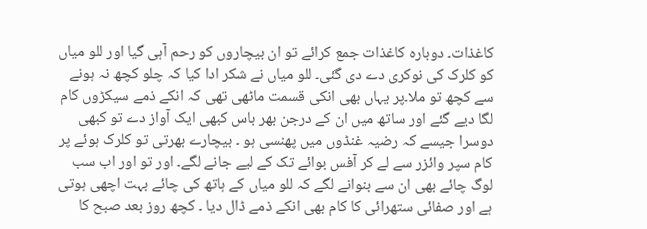کاغذات۔ دوبارہ کاغذات جمع کرائے تو ان بیچاروں کو رحم آہی گیا اور للو میاں کو کلرک کی نوکری دے دی گئی۔ للو میاں نے شکر ادا کیا کہ چلو کچھ نہ ہونے سے کچھ تو ملا۔پر یہاں بھی انکی قسمت ماٹھی تھی کہ انکے ذمے سیکڑوں کام لگا دیے گئے اور ساتھ میں ان کے درجن بھر باس کبھی ایک آواز دے تو کبھی دوسرا جیسے کہ رضیہ غنڈوں میں پھنسی ہو ۔ بیچارے بھرتی تو کلرک ہوئے پر کام سپر وائزر سے لے کر آفس بوائے تک کے لیے جانے لگے۔ اور تو اور اب سب لوگ چائے بھی ان سے بنوانے لگے کہ للو میاں کے ہاتھ کی چائے بہت اچھی ہوتی ہے اور صفائی ستھرائی کا کام بھی انکے ذمے ڈال دیا ۔ کچھ روز بعد صبح کا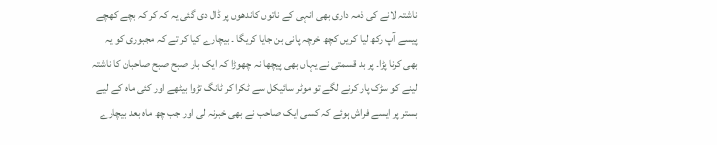ناشتہ لانے کی ذمہ داری بھی انہی کے ناتوں کاندھوں پر ڈال دی گئی یہ کہ کر کہ بچے کھچے پیسے آپ رکھ لیا کریں کچھ خرچہ پانی بن جایا کریگا ۔ بیچارے کیا کر تے کہ مجبوری کو یہ بھی کرنا پڑا۔ پر بد قسمتی نے یہاں بھی پیچھا نہ چھوڑا کہ ایک بار صبح صبح صاحبان کا ناشتہ لینے کو سڑک پار کرنے لگے تو موٹر سائیکل سے ٹکرا کر ٹانگ تڑوا بیٹھے اور کئی ماہ کے لیے بستر پر ایسے فراش ہوئے کہ کسی ایک صاحب نے بھی خبرنہ لی اور جب چھ ماہ بعد بیچارے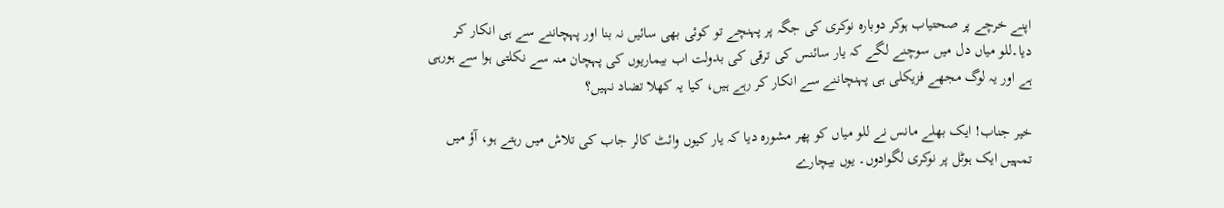اپنے خرچے پر صحتیاب ہوکر دوبارہ نوکری کی جگہ پر پہنچے تو کوئی بھی سائیں نہ بنا اور پہچاننے سے ہی انکار کر دیا۔للو میاں دل میں سوچنے لگے کہ یار سائنس کی ترقی کی بدولت اب بیماریوں کی پہچان منہ سے نکلتی ہوا سے ہورہی ہے اور یہ لوگ مجھے فزیکلی ہی پہنچاننے سے انکار کر رہے ہیں، کیا یہ کھلا تضاد نہیں؟

خیر جناب! ایک بھلے مانس نے للو میاں کو پھر مشورہ دیا کہ یار کیوں وائٹ کالر جاب کی تلاش میں رہتے ہو، آؤ میں تمہیں ایک ہوٹل پر نوکری لگوادوں۔ یوں بیچارے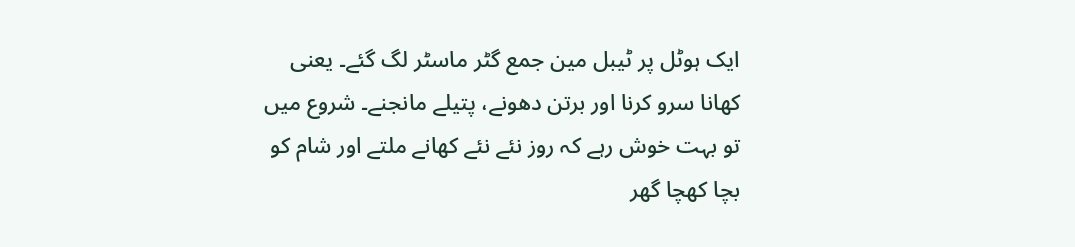ایک ہوٹل پر ٹیبل مین جمع گٹر ماسٹر لگ گئے۔ یعنی کھانا سرو کرنا اور برتن دھونے، پتیلے مانجنے۔ شروع میں تو بہت خوش رہے کہ روز نئے نئے کھانے ملتے اور شام کو بچا کھچا گھر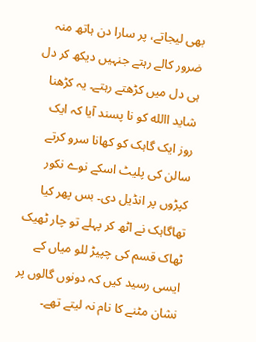بھی لیجاتے، پر سارا دن ہاتھ منہ ضرور کالے رہتے جنہیں دیکھ کر دل ہی دل میں کڑھتے رہتے۔ یہ کڑھنا شاید االله کو نا پسند آیا کہ ایک روز ایک گاہک کو کھانا سرو کرتے سالن کی پلیٹ اسکے نوے نکور کپڑوں پر انڈیل دی۔ بس پھر کیا تھاگاہک نے اٹھ کر پہلے تو چار ٹھیک ٹھاک قسم کی چپیڑ للو میاں کے ایسی رسید کیں کہ دونوں گالوں پر نشان مٹنے کا نام نہ لیتے تھے۔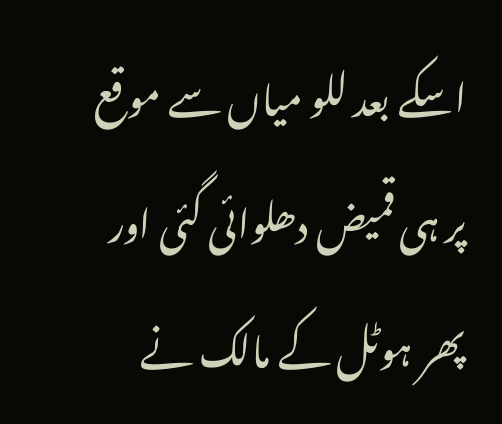اسکے بعد للو میاں سے موقع پر ہی قمیض دھلوائی گئی اور پھر ہوٹل کے مالک نے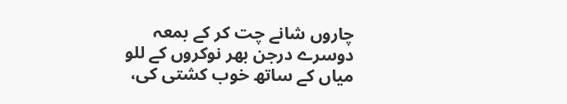چاروں شانے چت کر کے بمعہ دوسرے درجن بھر نوکروں کے للو میاں کے ساتھ خوب کشتی کی،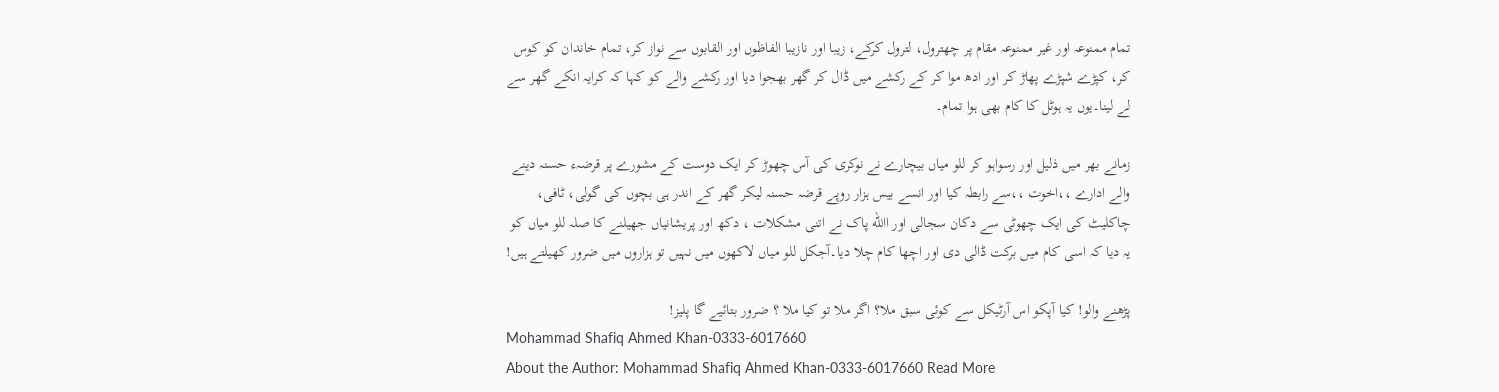تمام ممنوعہ اور غیر ممنوعہ مقام پر چھترول، لترول کرکے، زیبا اور نازیبا الفاظوں اور القابوں سے نواز کر، تمام خاندان کو کوس کر، کپڑے شپڑے پھاڑ کر اور ادھ موا کر کے رکشے میں ڈال کر گھر بھجوا دیا اور رکشے والے کو کہا کہ کرایہ انکے گھر سے لے لینا۔یوں یہ ہوٹل کا کام بھی ہوا تمام۔

زمانے بھر میں ذلیل اور رسواہو کر للو میاں بیچارے نے نوکری کی آس چھوڑ کر ایک دوست کے مشورے پر قرضہء حسنہ دینے والے ادارے ،،اخوت ،،سے رابطہ کیا اور انسے بیس ہزار روپے قرضہ حسنہ لیکر گھر کے اندر ہی بچوں کی گولی، ٹافی، چاکلیٹ کی ایک چھوٹی سے دکان سجالی اور االله پاک نے اتنی مشکلات ، دکھ اور پریشانیاں جھیلنے کا صلہ للو میاں کو یہ دیا کہ اسی کام میں برکت ڈالی دی اور اچھا کام چلا دیا۔آجکل للو میاں لاکھوں میں نہیں تو ہزاروں میں ضرور کھیلتے ہیں!

پڑھنے والو! کیا آپکو اس آرٹیکل سے کوئی سبق ملا؟ اگر ملا تو کیا ملا ؟ ضرور بتائیے گا پلیز!
Mohammad Shafiq Ahmed Khan-0333-6017660
About the Author: Mohammad Shafiq Ahmed Khan-0333-6017660 Read More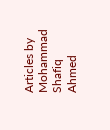Articles by Mohammad Shafiq Ahmed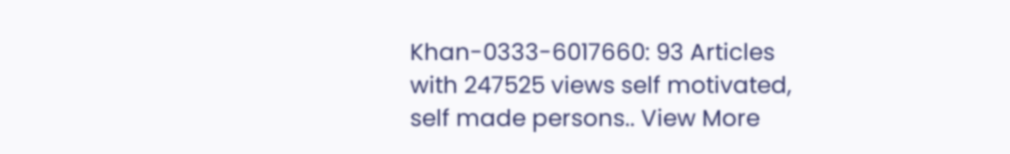Khan-0333-6017660: 93 Articles with 247525 views self motivated, self made persons.. View More